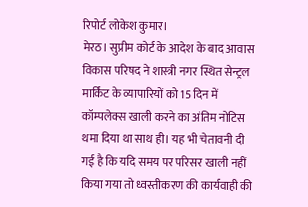रिपोर्ट लोकेश कुमार।
मेरठ। सुप्रीम कोर्ट के आदेश के बाद आवास विकास परिषद ने शास्त्री नगर स्थित सेन्ट्रल मार्किट के व्यापारियों को 15 दिन में कॉम्पलेक्स खाली करने का अंतिम नोटिस थमा दिया था साथ ही। यह भी चेतावनी दी गई है कि यदि समय पर परिसर खाली नहीं किया गया तो ध्वस्तीकरण की कार्यवाही की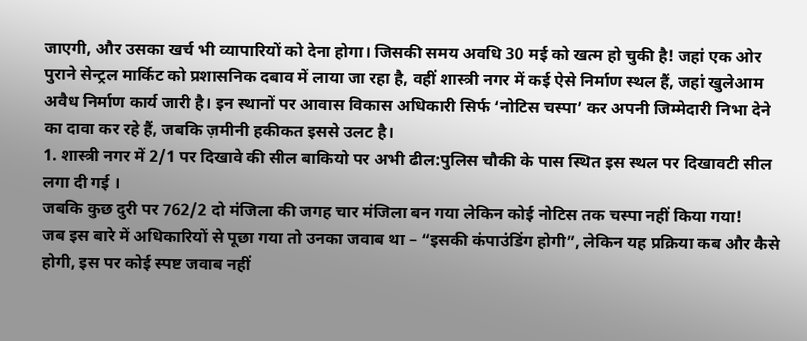जाएगी, और उसका खर्च भी व्यापारियों को देना होगा। जिसकी समय अवधि 30 मई को खत्म हो चुकी है! जहां एक ओर पुराने सेन्ट्रल मार्किट को प्रशासनिक दबाव में लाया जा रहा है, वहीं शास्त्री नगर में कई ऐसे निर्माण स्थल हैं, जहां खुलेआम अवैध निर्माण कार्य जारी है। इन स्थानों पर आवास विकास अधिकारी सिर्फ ‘नोटिस चस्पा’ कर अपनी जिम्मेदारी निभा देने का दावा कर रहे हैं, जबकि ज़मीनी हकीकत इससे उलट है।
1. शास्त्री नगर में 2/1 पर दिखावे की सील बाकियो पर अभी ढील:पुलिस चौकी के पास स्थित इस स्थल पर दिखावटी सील लगा दी गई ।
जबकि कुछ दुरी पर 762/2 दो मंजिला की जगह चार मंजिला बन गया लेकिन कोई नोटिस तक चस्पा नहीं किया गया!
जब इस बारे में अधिकारियों से पूछा गया तो उनका जवाब था – “इसकी कंपाउंडिंग होगी”, लेकिन यह प्रक्रिया कब और कैसे होगी, इस पर कोई स्पष्ट जवाब नहीं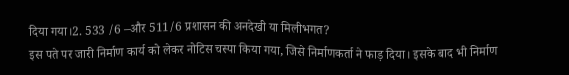दिया गया।2. 533 /6 –और 511/6 प्रशासन की अनदेखी या मिलीभगत?
इस पते पर जारी निर्माण कार्य को लेकर नोटिस चस्पा किया गया, जिसे निर्माणकर्ता ने फाड़ दिया। इसके बाद भी निर्माण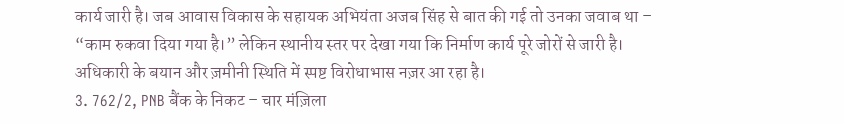कार्य जारी है। जब आवास विकास के सहायक अभियंता अजब सिंह से बात की गई तो उनका जवाब था – “काम रुकवा दिया गया है।” लेकिन स्थानीय स्तर पर देखा गया कि निर्माण कार्य पूरे जोरों से जारी है। अधिकारी के बयान और ज़मीनी स्थिति में स्पष्ट विरोधाभास नज़र आ रहा है।
3. 762/2, PNB बैंक के निकट – चार मंज़िला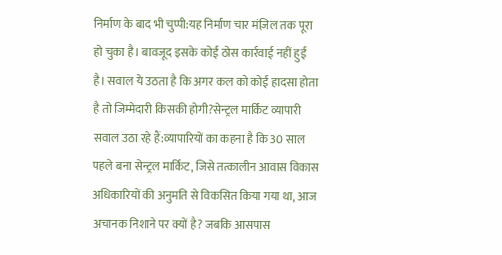निर्माण के बाद भी चुप्पी:यह निर्माण चार मंज़िल तक पूरा हो चुका है। बावजूद इसके कोई ठोस कार्रवाई नहीं हुई है। सवाल ये उठता है कि अगर कल को कोई हादसा होता है तो जिम्मेदारी किसकी होगी?सेन्ट्रल मार्किट व्यापारी सवाल उठा रहे हैं:व्यापारियों का कहना है कि 30 साल पहले बना सेन्ट्रल मार्किट, जिसे तत्कालीन आवास विकास अधिकारियों की अनुमति से विकसित किया गया था, आज अचानक निशाने पर क्यों है? जबकि आसपास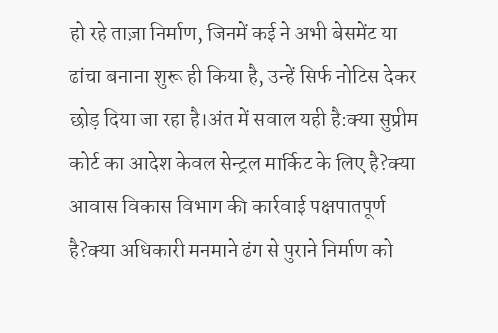हो रहे ताज़ा निर्माण, जिनमें कई ने अभी बेसमेंट या ढांचा बनाना शुरू ही किया है, उन्हें सिर्फ नोटिस देकर छोड़ दिया जा रहा है।अंत में सवाल यही है:क्या सुप्रीम कोर्ट का आदेश केवल सेन्ट्रल मार्किट के लिए है?क्या आवास विकास विभाग की कार्रवाई पक्षपातपूर्ण है?क्या अधिकारी मनमाने ढंग से पुराने निर्माण को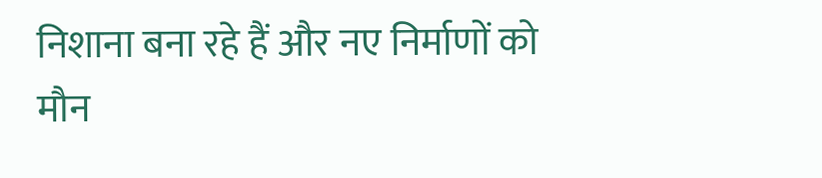निशाना बना रहे हैं और नए निर्माणों को मौन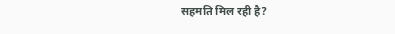सहमति मिल रही है?